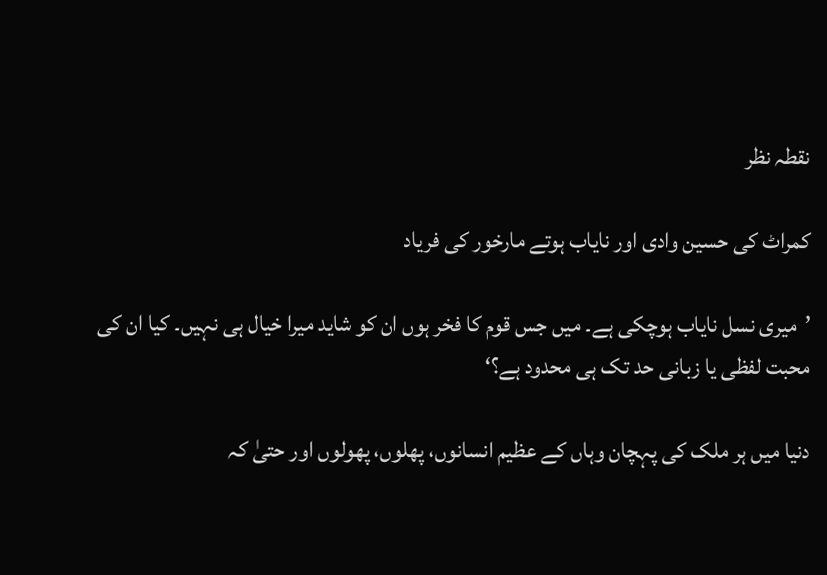نقطہ نظر

کمراٹ کی حسین وادی اور نایاب ہوتے مارخور کی فریاد

’میری نسل نایاب ہوچکی ہے۔ میں جس قوم کا فخر ہوں ان کو شاید میرا خیال ہی نہیں۔ کیا ان کی محبت لفظی یا زبانی حد تک ہی محدود ہے؟‘

دنیا میں ہر ملک کی پہچان وہاں کے عظیم انسانوں، پھلوں، پھولوں اور حتیٰ کہ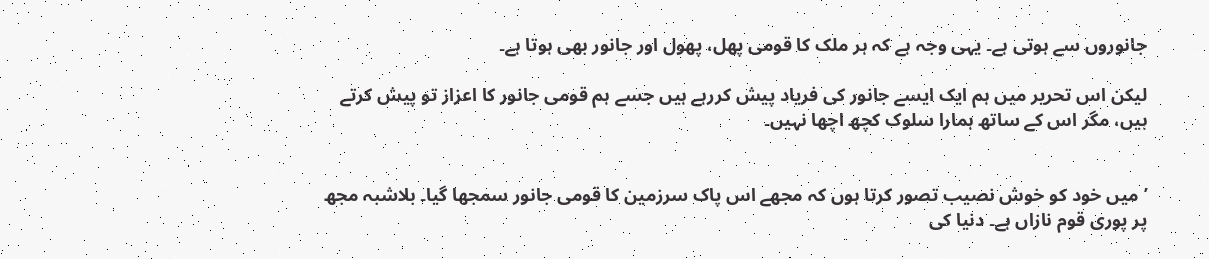جانوروں سے ہوتی ہے۔ یہی وجہ ہے کہ ہر ملک کا قومی پھل، پھول اور جانور بھی ہوتا ہے۔

لیکن اس تحریر میں ہم ایک ایسے جانور کی فریاد پیش کررہے ہیں جسے ہم قومی جانور کا اعزاز تو پیش کرتے ہیں، مگر اس کے ساتھ ہمارا سلوک کچھ اچھا نہیں۔


’میں خود کو خوش نصیب تصور کرتا ہوں کہ مجھے اس پاک سرزمین کا قومی جانور سمجھا گیا۔ بلاشبہ مجھ پر پوری قوم نازاں ہے۔ دنیا کی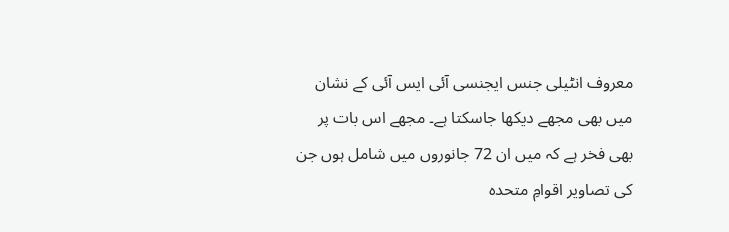معروف انٹیلی جنس ایجنسی آئی ایس آئی کے نشان میں بھی مجھے دیکھا جاسکتا ہے۔ مجھے اس بات پر بھی فخر ہے کہ میں ان 72 جانوروں میں شامل ہوں جن کی تصاویر اقوامِ متحدہ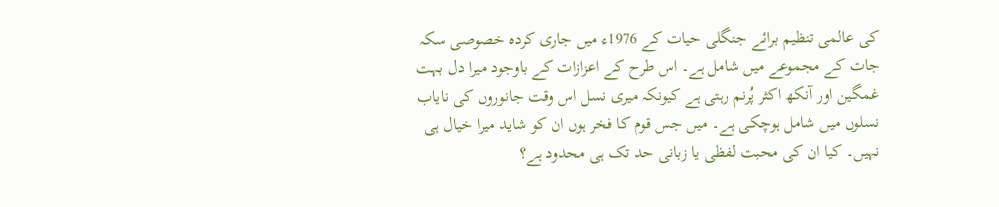کی عالمی تنظیم برائے جنگلی حیات کے 1976ء میں جاری کردہ خصوصی سکہ جات کے مجموعے میں شامل ہے۔ اس طرح کے اعزازات کے باوجود میرا دل بہت غمگین اور آنکھ اکثر پُرنم رہتی ہے کیونکہ میری نسل اس وقت جانوروں کی نایاب نسلوں میں شامل ہوچکی ہے۔ میں جس قوم کا فخر ہوں ان کو شاید میرا خیال ہی نہیں۔ کیا ان کی محبت لفظی یا زبانی حد تک ہی محدود ہے؟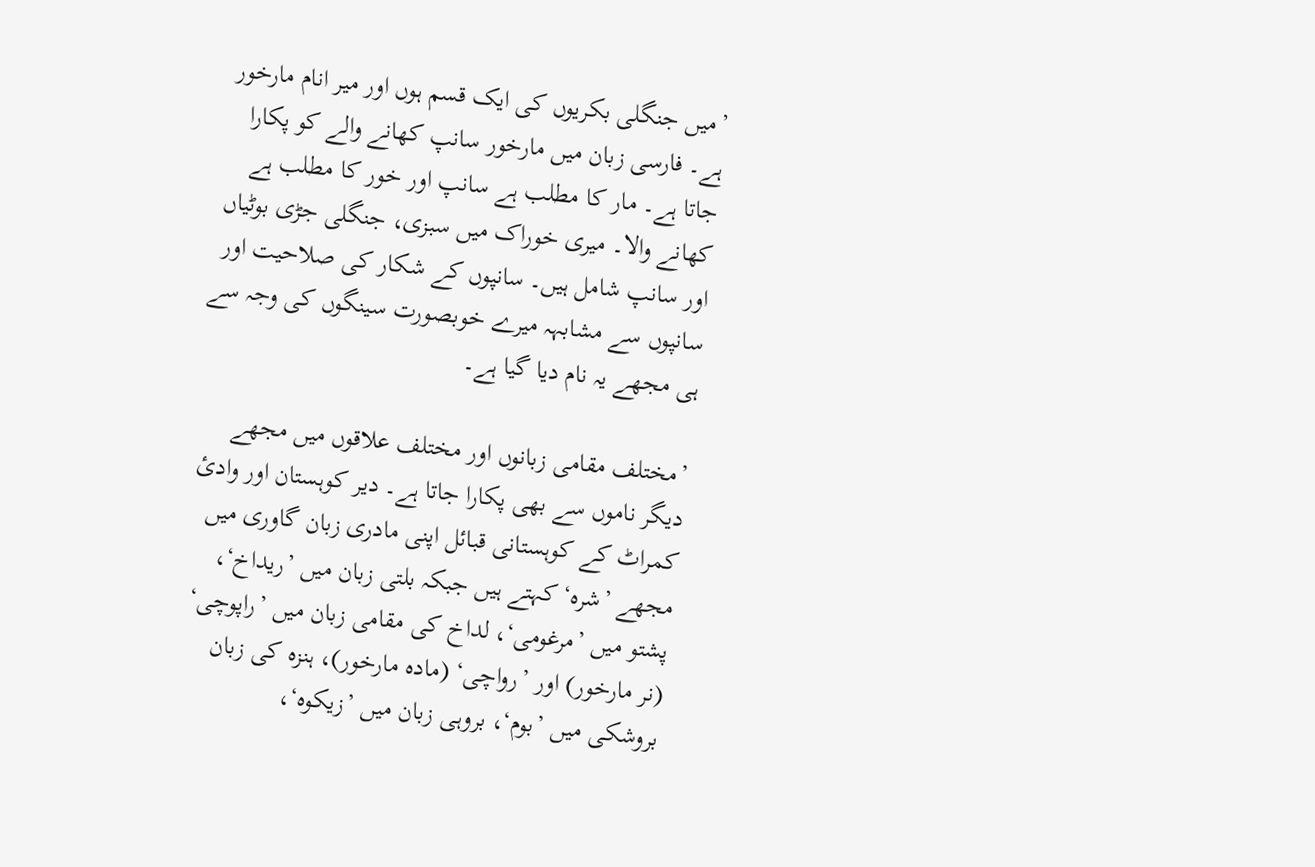’میں جنگلی بکریوں کی ایک قسم ہوں اور میر انام مارخور ہے۔ فارسی زبان میں مارخور سانپ کھانے والے کو پکارا جاتا ہے۔ مار کا مطلب ہے سانپ اور خور کا مطلب ہے کھانے والا۔ میری خوراک میں سبزی، جنگلی جڑی بوٹیاں اور سانپ شامل ہیں۔ سانپوں کے شکار کی صلاحیت اور سانپوں سے مشابہہ میرے خوبصورت سینگوں کی وجہ سے ہی مجھے یہ نام دیا گیا ہے۔

’مختلف مقامی زبانوں اور مختلف علاقوں میں مجھے دیگر ناموں سے بھی پکارا جاتا ہے۔ دیر کوہستان اور وادئ کمراٹ کے کوہستانی قبائل اپنی مادری زبان گاوری میں مجھے ’شرہ‘ کہتے ہیں جبکہ بلتی زبان میں ’ریداخ‘، پشتو میں ’مرغومی‘، لداخ کی مقامی زبان میں ’راپوچی‘ (نر مارخور) اور ’رواچی‘ (مادہ مارخور)، ہنزہ کی زبان بروشکی میں ’بوم‘، بروہی زبان میں ’زیکوہ‘،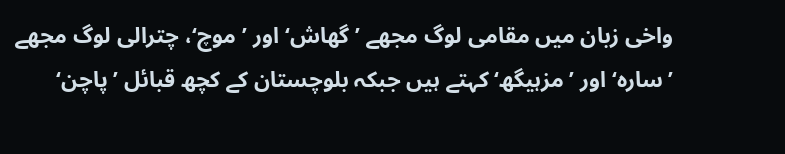واخی زبان میں مقامی لوگ مجھے ’گھاش‘ اور ’موچ‘، چترالی لوگ مجھے ’ساره‘ اور ’مزہیگھ‘ کہتے ہیں جبکہ بلوچستان کے کچھ قبائل ’پاچن‘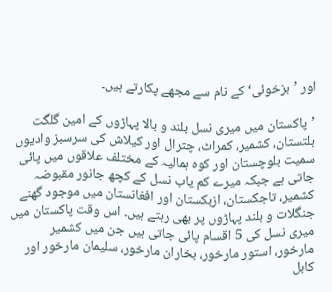اور ’بزخوئی‘ کے نام سے مجھے پکارتے ہیں۔

’پاکستان میں میری نسل بلند و بالا پہاڑوں کے امین گلگت بلتستان، کشمیر، کمراٹ، چترال اور کیلاش کی سرسبز وادیوں سمیت بلوچستان اور کوہ ہمالیہ کے مختلف علاقوں میں پائی جاتی ہے جبکہ میرے کم یاب نسل کے کچھ جانور مقبوضہ کشمیر، تاجکستان، ازبکستان اور افغانستان میں موجود گھنے جنگلات و بلند پہاڑوں پر بھی رہتے ہیں۔ اس وقت پاکستان میں میری نسل کی 5 اقسام پائی جاتی ہیں جن میں کشمیر مارخور، استور مارخور، بخاران مارخور، سلیمان مارخور اور کابل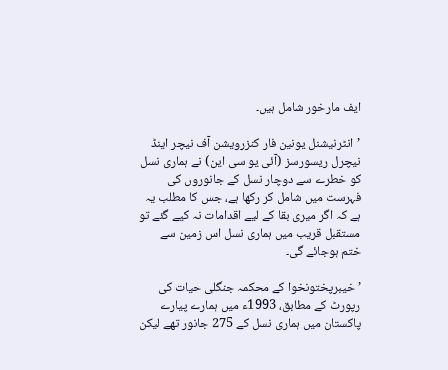ایف مارخور شامل ہیں۔

’انٹرنیشنل یونین فار کنزرویشن آف نیچر اینڈ نیچرل ریسورسز (آئی یو سی این) نے ہماری نسل کو خطرے سے دوچار نسل کے جانوروں کی فہرست میں شامل کر رکھا ہے، جس کا مطلب یہ ہے کہ اگر میری بقا کے لیے اقدامات نہ کیے گئے تو مستقبل قریب میں ہماری نسل اس زمین سے ختم ہوجائے گی۔

’خیبرپختونخوا کے محکمہ جنگلی حیات کی رپورٹ کے مطابق، 1993ء میں ہمارے پیارے پاکستان میں ہماری نسل کے 275 جانور تھے لیکن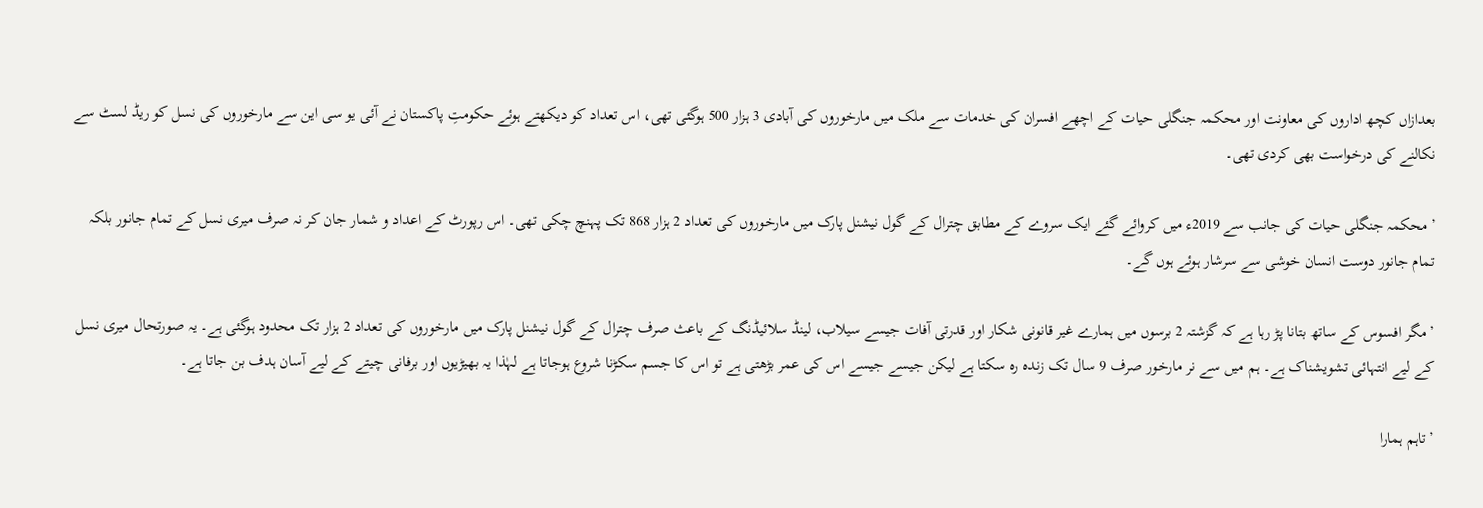بعدازاں کچھ اداروں کی معاونت اور محکمہ جنگلی حیات کے اچھے افسران کی خدمات سے ملک میں مارخوروں کی آبادی 3 ہزار 500 ہوگئی تھی، اس تعداد کو دیکھتے ہوئے حکومتِ پاکستان نے آئی یو سی این سے مارخوروں کی نسل کو ریڈ لسٹ سے نکالنے کی درخواست بھی کردی تھی۔

’محکمہ جنگلی حیات کی جانب سے 2019ء میں کروائے گئے ایک سروے کے مطابق چترال کے گول نیشنل پارک میں مارخوروں کی تعداد 2 ہزار 868 تک پہنچ چکی تھی۔ اس رپورٹ کے اعداد و شمار جان کر نہ صرف میری نسل کے تمام جانور بلکہ تمام جانور دوست انسان خوشی سے سرشار ہوئے ہوں گے۔

’مگر افسوس کے ساتھ بتانا پڑ رہا ہے کہ گزشتہ 2 برسوں میں ہمارے غیر قانونی شکار اور قدرتی آفات جیسے سیلاب، لینڈ سلائیڈنگ کے باعث صرف چترال کے گول نیشنل پارک میں مارخوروں کی تعداد 2 ہزار تک محدود ہوگئی ہے۔ یہ صورتحال میری نسل کے لیے انتہائی تشویشناک ہے۔ ہم میں سے نر مارخور صرف 9 سال تک زندہ رہ سکتا ہے لیکن جیسے جیسے اس کی عمر بڑھتی ہے تو اس کا جسم سکڑنا شروع ہوجاتا ہے لہٰذا یہ بھیڑیوں اور برفانی چیتے کے لیے آسان ہدف بن جاتا ہے۔

’تاہم ہمارا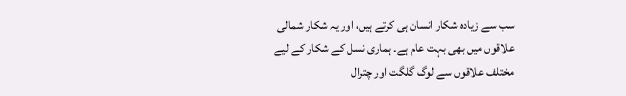سب سے زیادہ شکار انسان ہی کرتے ہیں، اور یہ شکار شمالی علاقوں میں بھی بہت عام ہے۔ ہماری نسل کے شکار کے لیے مختلف علاقوں سے لوگ گلگت اور چترال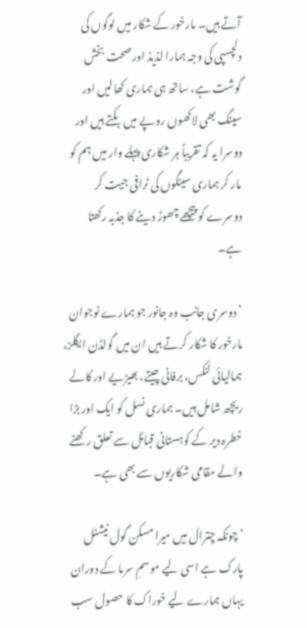آتے ہیں۔ مارخور کے شکار میں لوگوں کی دلچسپی کی وجہ ہمارا لذیذ اور صحت بخش گوشت ہے، ساتھ ہی ہماری کھالیں اور سینگ بھی لاکھوں روپے میں بکتے ہیں اور دوسرا یہ کہ تقریباً ہر شکاری پہلے وار میں ہم کو مار کر ہماری سینگوں کی ٹرافی جیت کر دوسرے کو پیچھے چھوڑ دینے کا جذبہ رکھتا ہے۔

’دوسری جانب وہ جانور جو ہمارے نوجوان مارخور کا شکار کرتے ہیں ان میں گولڈن ایگلز، ہمالیائی لنکس، برفانی چیتے، بھیڑیے اور کالے ریچھ شامل ہیں۔ ہماری نسل کو ایک اور بڑا خطرہ دیر کے کوہستانی قبائل سے تعلق رکھنے والے مقامی شکاریوں سے بھی ہے۔

’چونکہ چترال میں میرا مسکن گول نیشنل پارک ہے اسی لیے موسمِ سرما کے دوران یہاں ہمارے لیے خوراک کا حصول سب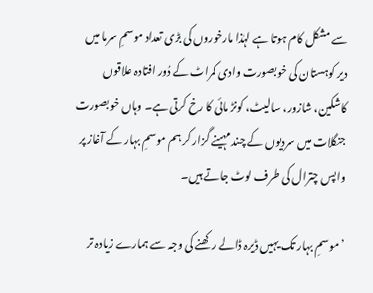سے مشکل کام ہوتا ہے لہٰذا مارخوروں کی بڑی تعداد موسمِ سرما میں دیر کوہستان کی خوبصورت وادی کمراٹ کے دُور افتادہ علاقوں کاشکین، شازور، سالیٹ، کونڑ مائی کا رخ کرتی ہے۔ وہاں خوبصورت جنگلات میں سردیوں کے چند مہینے گزار کر ہم موسمِ بہار کے آغاز پر واپس چترال کی طرف لوٹ جاتے ہیں۔

’موسمِ بہار تک یہیں ڈیرہ ڈالے رکھنے کی وجہ سے ہمارے زیادہ تر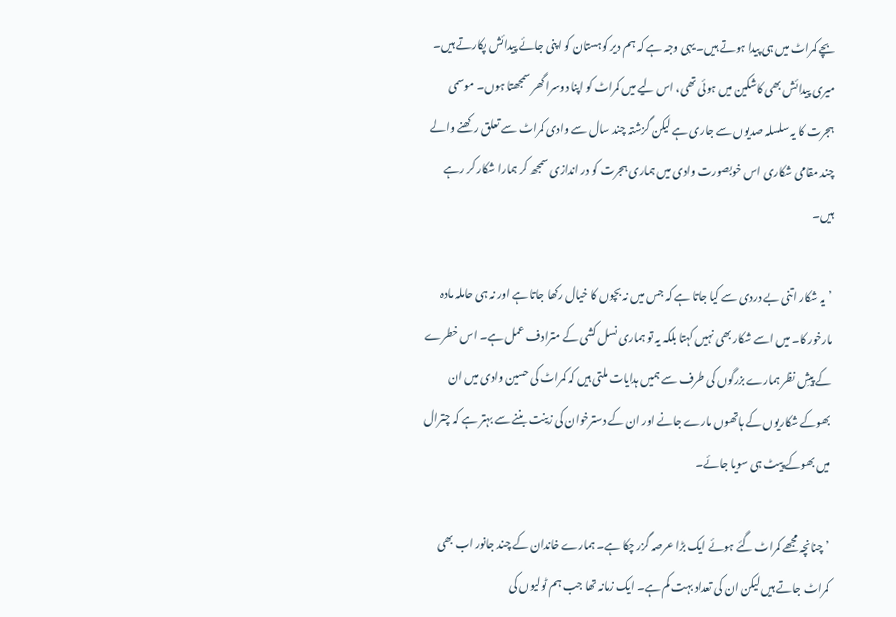بچے کمراٹ میں ہی پیدا ہوتے ہیں۔ یہی وجہ ہے کہ ہم دیر کوہستان کو اپنی جائے پیدائش پکارتے ہیں۔ میری پیدائش بھی کاشکین میں ہوئی تھی، اس لیے میں کمراٹ کو اپنا دوسرا گھر سمجھتا ہوں۔ موسمی ہجرت کا یہ سلسلہ صدیوں سے جاری ہے لیکن گزشتہ چند سال سے وادی کمراٹ سے تعلق رکھنے والے چند مقامی شکاری اس خوبصورت وادی میں ہماری ہجرت کو در اندازی سمجھ کر ہمارا شکار کر رہے ہیں۔

’یہ شکار اتنی بے دردی سے کیا جاتا ہے کہ جس میں نہ بچوں کا خیال رکھا جاتا ہے اور نہ ہی حاملہ مادہ مارخور کا۔ میں اسے شکار بھی نہیں کہتا بلکہ یہ تو ہماری نسل کشی کے مترادف عمل ہے۔ اس خطرے کے پیشِ نظر ہمارے بزرگوں کی طرف سے ہمیں ہدایات ملتی ہیں کہ کمراٹ کی حسین وادی میں ان بھوکے شکاریوں کے ہاتھوں مارے جانے اور ان کے دسترخوان کی زینت بننے سے بہتر ہے کہ چترال میں بھوکے پیٹ ہی سویا جائے۔

’چنانچہ مجھے کمراٹ گئے ہوئے ایک بڑا عرصہ گزر چکا ہے۔ ہمارے خاندان کے چند جانور اب بھی کمراٹ جاتے ہیں لیکن ان کی تعداد بہت کم ہے۔ ایک زمانہ تھا جب ہم ٹولیوں کی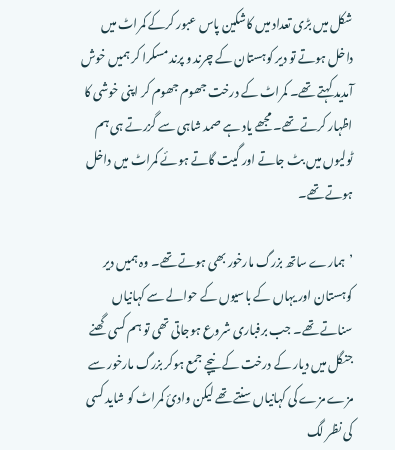شکل میں بڑی تعداد میں کاشکین پاس عبور کرکے کمراٹ میں داخل ہوتے تو دیر کوہستان کے چرند و پرند مسکرا کر ہمیں خوش آمدید کہتے تھے۔ کمراٹ کے درخت جھوم جھوم کر اپنی خوشی کا اظہار کرتے تھے۔ مجھے یاد ہے صمد شاہی سے گزرتے ہی ہم ٹولیوں میں بٹ جاتے اور گیت گاتے ہوئے کمراٹ میں داخل ہوتے تھے۔

’ہمارے ساتھ بزرگ مارخور بھی ہوتے تھے۔ وہ ہمیں دیر کوہستان اور یہاں کے باسیوں کے حوالے سے کہانیاں سناتے تھے۔ جب برفباری شروع ہوجاتی تھی تو ہم کسی گھنے جنگل میں دیار کے درخت کے نیچے جمع ہوکر بزرگ مارخور سے مزے مزے کی کہانیاں سنتے تھے لیکن وادئ کمراٹ کو شاید کسی کی نظر لگ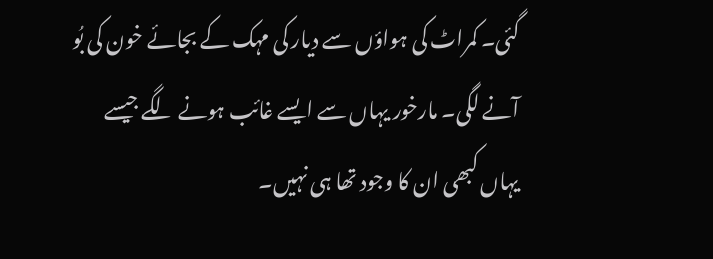گئی۔ کمراٹ کی ہواؤں سے دیار کی مہک کے بجائے خون کی بُو آنے لگی۔ مارخور یہاں سے ایسے غائب ہونے لگے جیسے یہاں کبھی ان کا وجود تھا ہی نہیں۔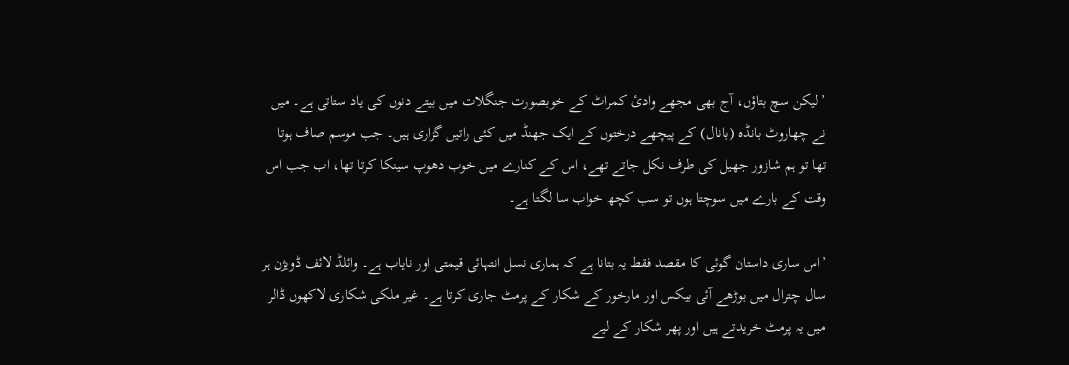’لیکن سچ بتاؤں، آج بھی مجھے وادئ کمراٹ کے خوبصورت جنگلات میں بیتے دنوں کی یاد ستاتی ہے۔ میں نے چھاروٹ بانڈہ (بانال) کے پیچھے درختوں کے ایک جھنڈ میں کئی راتیں گزاری ہیں۔ جب موسم صاف ہوتا تھا تو ہم شازور جھیل کی طرف نکل جاتے تھے، اس کے کنارے میں خوب دھوپ سینکا کرتا تھا، اب جب اس وقت کے بارے میں سوچتا ہوں تو سب کچھ خواب سا لگتا ہے۔

’اس ساری داستان گوئی کا مقصد فقط یہ بتانا ہے کہ ہماری نسل انتہائی قیمتی اور نایاب ہے۔ وائلڈ لائف ڈویژن ہر سال چترال میں بوڑھے آئی بیکس اور مارخور کے شکار کے پرمٹ جاری کرتا ہے۔ غیر ملکی شکاری لاکھوں ڈالر میں یہ پرمٹ خریدتے ہیں اور پھر شکار کے لیے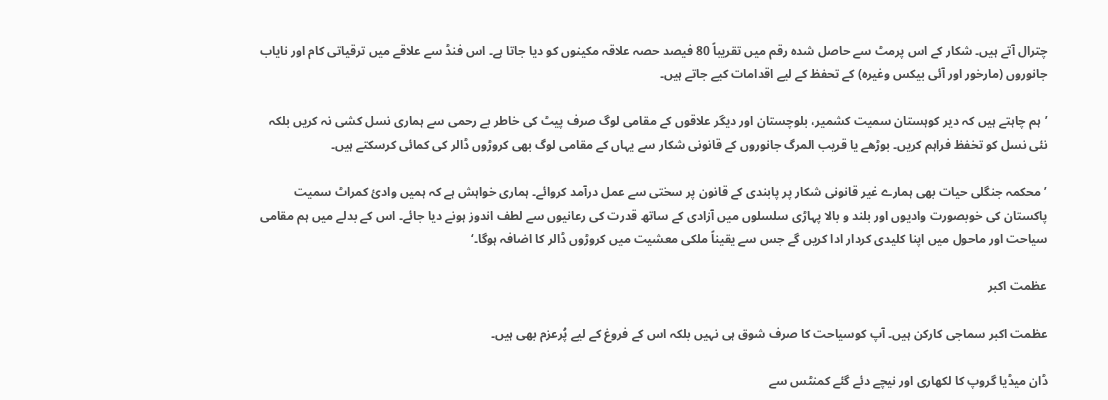چترال آتے ہیں۔ شکار کے اس پرمٹ سے حاصل شدہ رقم میں تقریباً 80 فیصد حصہ علاقہ مکینوں کو دیا جاتا ہے۔ اس فنڈ سے علاقے میں ترقیاتی کام اور نایاب جانوروں (مارخور اور آئی بیکس وغیرہ) کے تحفظ کے لیے اقدامات کیے جاتے ہیں۔

’ہم چاہتے ہیں کہ دیر کوہستان سمیت کشمیر، بلوچستان اور دیگر علاقوں کے مقامی لوگ صرف پیٹ کی خاطر بے رحمی سے ہماری نسل کشی نہ کریں بلکہ نئی نسل کو تخفظ فراہم کریں۔ بوڑھے یا قریب المرگ جانوروں کے قانونی شکار سے یہاں کے مقامی لوگ بھی کروڑوں ڈالر کی کمائی کرسکتے ہیں۔

’محکمہ جنگلی حیات بھی ہمارے غیر قانونی شکار پر پابندی کے قانون پر سختی سے عمل درآمد کروائے۔ ہماری خواہش ہے کہ ہمیں وادئ کمراٹ سمیت پاکستان کی خوبصورت وادیوں اور بلند و بالا پہاڑی سلسلوں میں آزادی کے ساتھ قدرت کی رعانیوں سے لطف اندوز ہونے دیا جائے۔ اس کے بدلے میں ہم مقامی سیاحت اور ماحول میں اپنا کلیدی کردار ادا کریں گے جس سے یقیناً ملکی معشیت میں کروڑوں ڈالر کا اضافہ ہوگا۔‘

عظمت اکبر

عظمت اکبر سماجی کارکن ہیں۔ آپ کوسیاحت کا صرف شوق ہی نہیں بلکہ اس کے فروغ کے لیے پُرعزم بھی ہیں۔

ڈان میڈیا گروپ کا لکھاری اور نیچے دئے گئے کمنٹس سے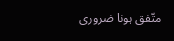متّفق ہونا ضروری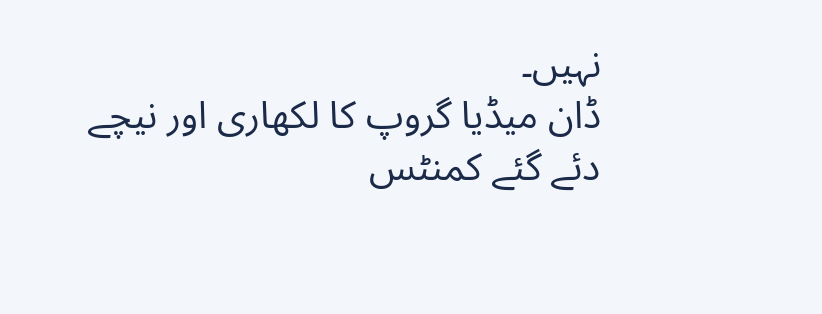نہیں۔
ڈان میڈیا گروپ کا لکھاری اور نیچے دئے گئے کمنٹس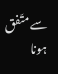سے متّفق ہونا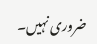ضروری نہیں۔